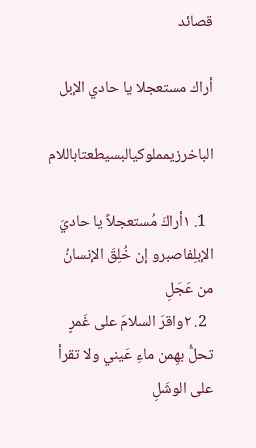قصائد

أراك مستعجلا يا حادي الإبل

الباخرزيمملوكيالبسيطعتاباللام

  1. ١أراكَ مُستعجلاً يا حاديَ الإبلِفاصبرو إن خُلِقَ الإنسانُ من عَجَلِ
  2. ٢واقرَ السلامَ على غَمرٍ تحلُّ بهِمن ماءِ عَيني ولا تقرأ على الوشَلِ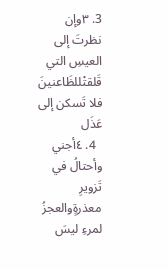3. ٣وإن نظرتَ إلى العيسِ التي قَلقتْللظَاعنينَ فلا تَسكن إلى عَذَل
  4. ٤أجني وأحتالُ في تَزويرِ معذرةٍوالعجزُ لمرءِ ليسَ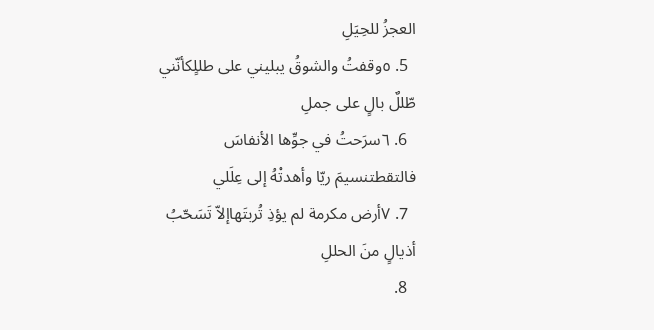العجزُ للحِيَلِ
  5. ٥وقفتُ والشوقُ يبليني على طللٍكأنّني طّللٌ بالٍ على جملِ
  6. ٦سرَحتُ في جوِّها الأنفاسَ فالتقطتنسيمَ ريّا وأهدتْهُ إلى عِلَلي
  7. ٧أرض مكرمة لم يؤذِ تُربتَهاإلاّ تَسَحّبُ أذيالٍ منَ الحللِ
  8.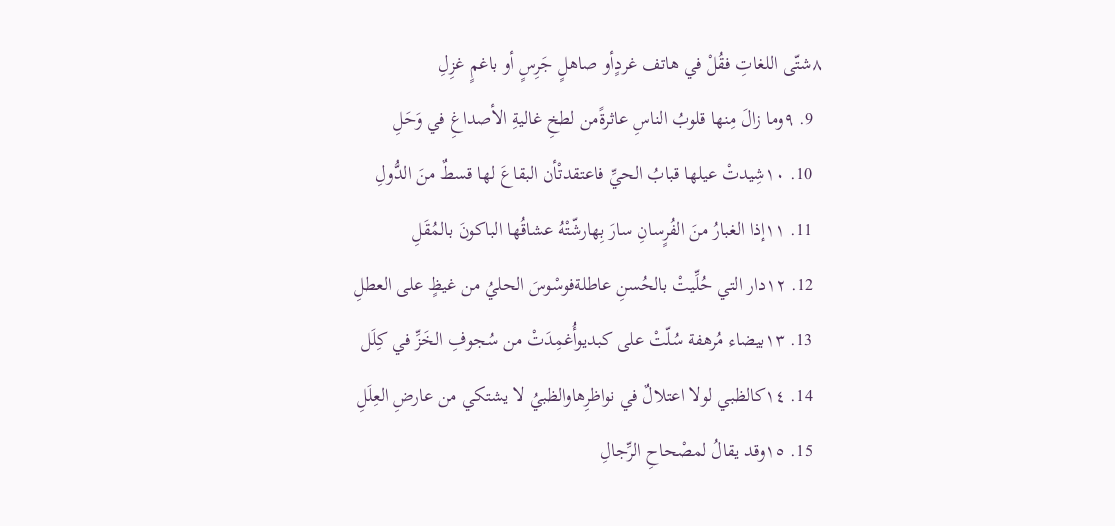٨شتّى اللغاتِ فقُلْ في هاتف غردٍأو صاهلٍ جَرِسٍ أو باغمٍ غزِلِ
  9. ٩وما زالَ مِنها قلوبُ الناسِ عاثرةًمن لطخِ غاليةِ الأصداغِ في وَحَلِ
  10. ١٠شِيدتْ عيلها قبابُ الحيِّ فاعتقدتْأن البقاعَ لها قسطٌ منَ الدُّولِ
  11. ١١إذا الغبارُ منَ الفُرٍسانِ سارَ بِهارشّتْهُ عشاقُها الباكونَ بالمُقَلِ
  12. ١٢دار التي حُلِّيتْ بالحُسنِ عاطلةفوسْوسَ الحليُ من غيظٍ على العطلِ
  13. ١٣بيضاء مُرهفة سُلّتْ على كبديوأُغمِدَتْ من سُجوفِ الخَزِّ في كِلَل
  14. ١٤كالظبي لولا اعتلالٌ في نواظرِهاوالظبيُ لا يشتكي من عارضِ العِلَلِ
  15. ١٥وقد يقالُ لمصْحاحِ الرِّجالِ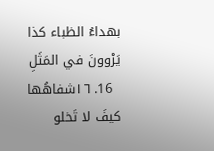بهداءُ الظباء كذا يَرْوونَ في المَثَلِ
  16. ١٦شفاهُها كيفَ لا تَخلو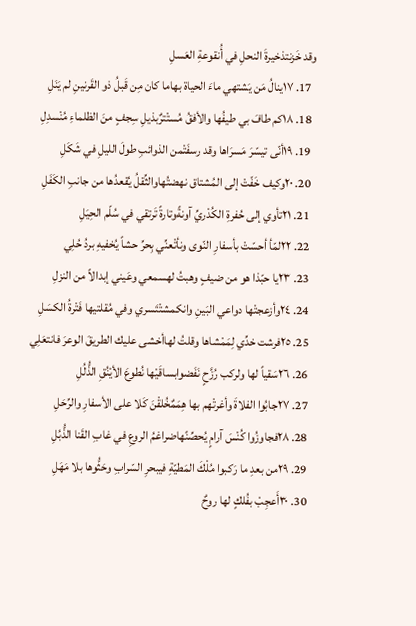وقد خَزنتذخيرةَ النحلِ في أُنقوعةِ العَسلِ
  17. ١٧ينالُ مَن يَشتهي ماءَ الحياة بهاما كان مِن قَبلُ ذو القَرنينِ لم يَنَلِ
  18. ١٨كم طافَ بي طيفُها والأفقُ مُستْترٌبذيلِ سِجفٍ منَ الظلماءِ مُنْسدِلِ
  19. ١٩أنّى تيسّرَ مَسرَاها وقد رسفَتْمن الذوائبِ طولَ الليلِ في شَكَلِ
  20. ٢٠وكيف خَفّتْ إلى المُشتاق نهضتُهاوالثِّقلُ يُقعدُها من جانبِ الكَفَلِ
  21. ٢١تأوي إلى حُفرةِ الكُدْريِّ آونةًوتارةً تَرتقي في سُلّم الحِيَلِ
  22. ٢٢لمّأ أحسّتْ بأسفارِ النّوى ونأتْعنِّي بِحرِّ حشاً يُخفيهِ بردُ حُلِي
  23. ٢٣يا حبّذا هو من ضيفٍ وهبتُ لهسمعي وعَيني إبدالاً من النزلِ
  24. ٢٤وأزعجتْها دواعي البَينِ وانكمشتْتَسري وفي مُقلتيها فَتْرةُ الكسَلِ
  25. ٢٥فرشت خدِّي لِمَمْشاها وقلتُ لهاأخشى عليك الطريقَ الوعرَ فانتعَلِي
  26. ٢٦سَقياً لها ولركب رُزَّحٍ نَفَضوابساقَيْها نُطوعَ الأيْنُقِ الذُّلُلِ
  27. ٢٧جابُوا الفلاةَ وأغرتْهم بها هِمَمٌخُلقْنَ كَلا على الأسفارِ والرِّحَلِ
  28. ٢٨فجاوزُوا كُنْسَ آرامٍ يُحصِّنًهاضراغمُ الروعِ في غابِ القَنا الذُّبُلِ
  29. ٢٩من بعدِ ما رَكبوا مُلْكَ المَطيّةِ فيبحرِ السّرابِ وحَثُّوها بلا مَهَلِ
  30. ٣٠أَعجِبْ بفُلكٍ لها روحٌ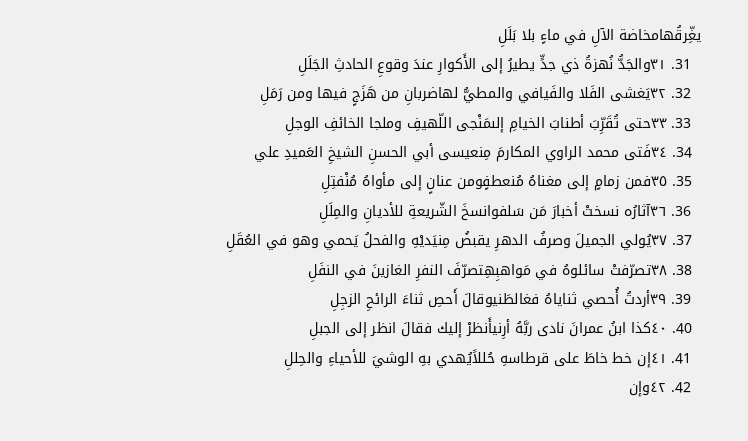يغِّرقُهامخاضة الآلِ في ماءٍ بلا بَلَلِ
  31. ٣١والجَدُّ نُهزةُ ذي جدٍّ يطيرُ إلى الأَكوارِ عندَ وقوعِ الحادثِ الجَلَلِ
  32. ٣٢يَغشى الفَلا والفَيافي والمطيُّ لهاضربانِ من هَزَجٍ فيها ومن رَمَلِ
  33. ٣٣حتى تُقَرِّبَ أطنابَ الخيامِ إلىمَنْجى اللّهيفِ وملجا الخائفِ الوجلِ
  34. ٣٤فَتى محمد الراوي المكارمَ مِنعيسى أبي الحسنِ الشيخِ العَميدِ علي
  35. ٣٥فمن زمامٍ إلى مغناهُ مُنعطفٍومن عنانٍ إلى مأواهُ مُنْفتِلِ
  36. ٣٦آثارُه نسختْ أخبارَ مَن سَلفوانسخَ الشّريعةِ للأديانِ والمِلَلِ
  37. ٣٧يُولي الجميلَ وصرفُ الدهرِ يقبضُ مِنيَديْهِ والفحلُ يَحمي وهو في العُقَلِ
  38. ٣٨تصرّفتْ سائلوهُ في مَواهبِهِتصرّفَ النفرِ الغازينَ في النفَلِ
  39. ٣٩أردتُ أُحصي ثناياهُ فغالطَنيوقالَ أَحصِ ثناءَ الرائحِ الزجِلِ
  40. ٤٠كذا ابنُ عمرانَ نادى ربَّهُ أرِنيأَنظرْ إليك فقالَ انظر إلى الجبلِ
  41. ٤١إن خط خاطَ على قرطاسهِ حُللاًيُهدي بهِ الوشيَ للأحياءِ والحِللِ
  42. ٤٢وإن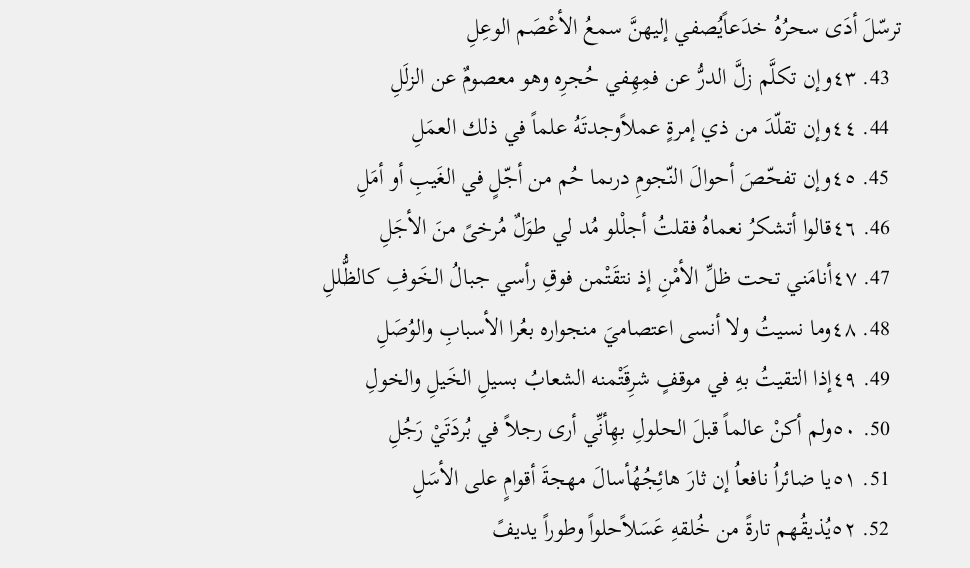ترسّلَ أدَى سحرُهُ خدَعاًيُصفي إليهنَّ سمعُ الأعْصَم الوعِلِ
  43. ٤٣وإن تكلَّم زلَّ الدرُّ عن فمِهِفي حُجرِه وهو معصومٌ عن الزلَلِ
  44. ٤٤وإن تقلّدَ من ذي إمرةٍ عملاًوجدتَهُ علماً في ذلك العمَلِ
  45. ٤٥وإن تفحّصَ أحوالَ النّجومِ درىما حُم من أجّلٍ في الغَيبِ أو أمَلِ
  46. ٤٦قالوا أتشكرُ نعماهُ فقلتُ أجلْلو مُد لي طوَلٌ مُرخىً منَ الأجَلِ
  47. ٤٧أنامَني تحت ظلِّ الأمْنِ إذ نتقَتْمن فوقِ رأسي جبالُ الخَوفِ كالظُّللِ
  48. ٤٨وما نسيتُ ولا أنسى اعتصاميَ منجواره بعُرا الأسبابِ والوُصَلِ
  49. ٤٩إذا التقيتُ بهِ في موقفٍ شرِقَتْمنه الشعابُ بسيلِ الخَيلِ والخولِ
  50. ٥٠ولم أكنْ عالماً قبلَ الحلولِ بهِأنِّي أرى رجلاً في بُردَتَيْ رَجُلِ
  51. ٥١يا ضائراُ نافعاُ إن ثارَ هائِجُهُأسالَ مهجةَ أقوامٍ على الأسَلِ
  52. ٥٢يُذيقُهم تارةً من خُلقهِ عَسَلاًحلواً وطوراً يديفً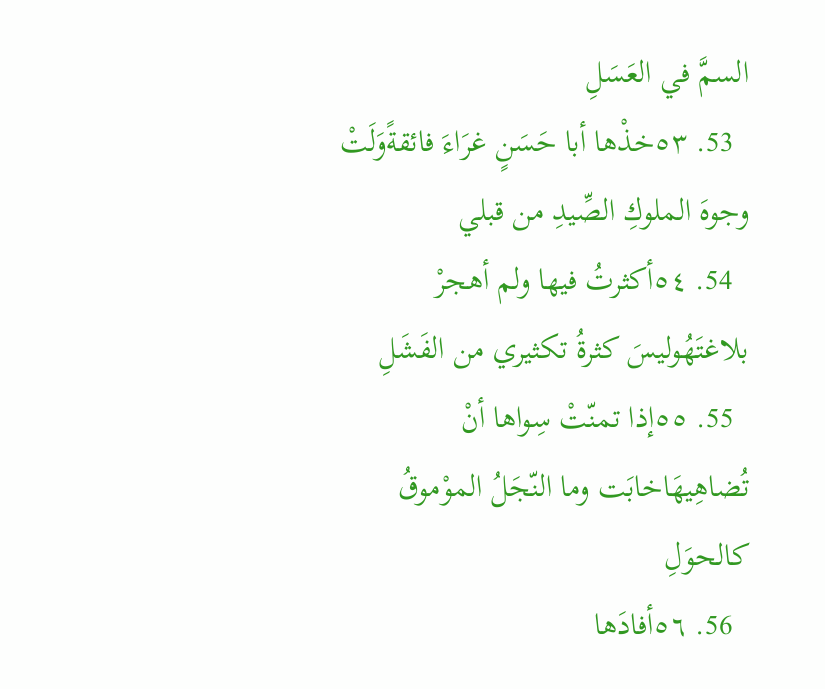السمَّ في العَسَلِ
  53. ٥٣خذْها أبا حَسَنٍ غرَاءَ فائقةًوَلَتْ وجوهَ الملوكِ الصِّيدِ من قبلي
  54. ٥٤أكثرتُ فيها ولم أهجرْ بلاغتَهُوليسَ كثرةُ تكثيري من الفَشَلِ
  55. ٥٥إذا تمنّتْ سِواها أنْ تُضاهِيهَاخابَت وما النّجَلُ الموْموقُ كالحوَلِ
  56. ٥٦أفادَها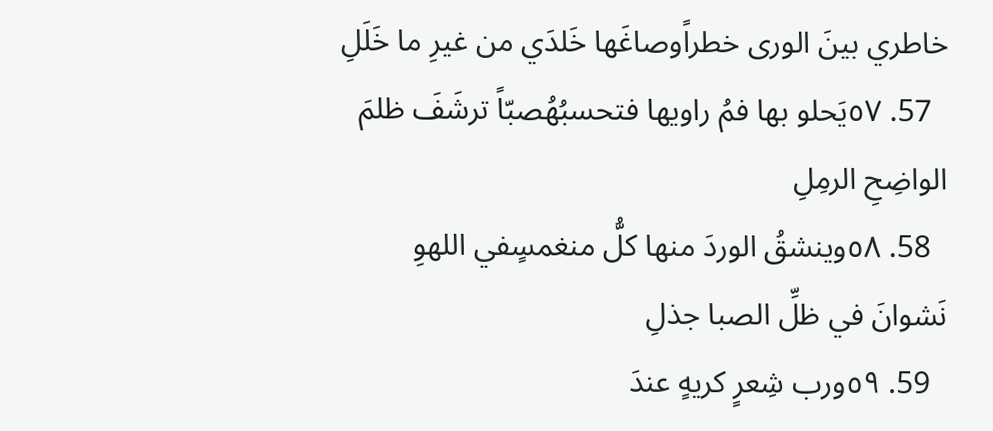خاطري بينَ الورى خطراًوصاغَها خَلدَي من غيرِ ما خَلَلِ
  57. ٥٧يَحلو بها فمُ راويها فتحسبُهُصبّاً ترشَفَ ظلمَ الواضِحِ الرمِلِ
  58. ٥٨وينشقُ الوردَ منها كلُّ منغمسٍفي اللهوِ نَشوانَ في ظلِّ الصبا جذلِ
  59. ٥٩ورب شِعرٍ كريهٍ عندَ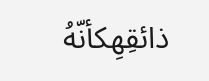ذائقِهِكأنّهُ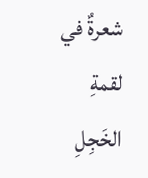شعرةٌ في لقمةِ الخَجِلِ